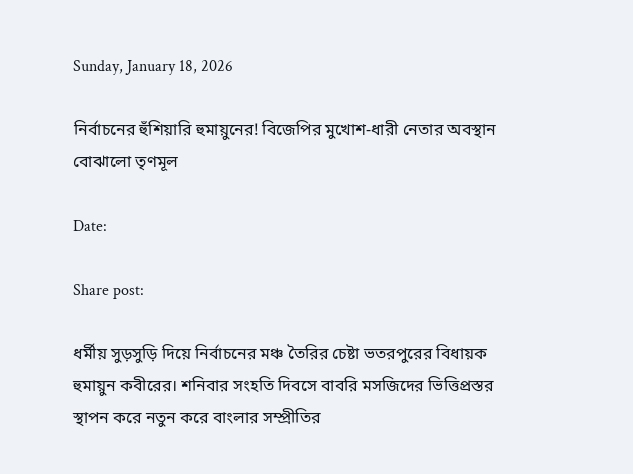Sunday, January 18, 2026

নির্বাচনের হুঁশিয়ারি হুমায়ুনের! বিজেপির মুখোশ-ধারী নেতার অবস্থান বোঝালো তৃণমূল

Date:

Share post:

ধর্মীয় সুড়সুড়ি দিয়ে নির্বাচনের মঞ্চ তৈরির চেষ্টা ভতরপুরের বিধায়ক হুমায়ুন কবীরের। শনিবার সংহতি দিবসে বাবরি মসজিদের ভিত্তিপ্রস্তর স্থাপন করে নতুন করে বাংলার সম্প্রীতির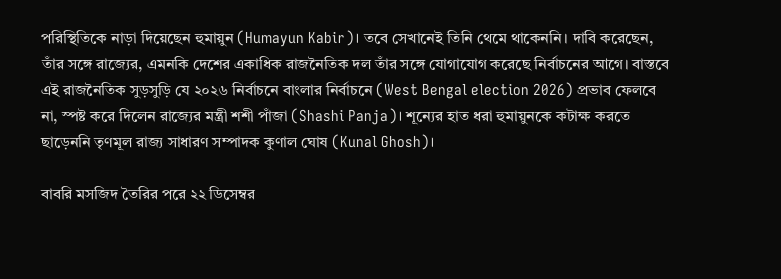পরিস্থিতিকে নাড়া দিয়েছেন হুমায়ুন (Humayun Kabir)। তবে সেখানেই তিনি থেমে থাকেননি। দাবি করেছেন, তাঁর সঙ্গে রাজ্যের, এমনকি দেশের একাধিক রাজনৈতিক দল তাঁর সঙ্গে যোগাযোগ করেছে নির্বাচনের আগে। বাস্তবে এই রাজনৈতিক সুড়সুড়ি যে ২০২৬ নির্বাচনে বাংলার নির্বাচনে (West Bengal election 2026) প্রভাব ফেলবে না, স্পষ্ট করে দিলেন রাজ্যের মন্ত্রী শশী পাঁজা (Shashi Panja)। শূন্যের হাত ধরা হুমায়ুনকে কটাক্ষ করতে ছাড়েননি তৃণমূল রাজ্য সাধারণ সম্পাদক কুণাল ঘোষ (Kunal Ghosh)।

বাবরি মসজিদ তৈরির পরে ২২ ডিসেম্বর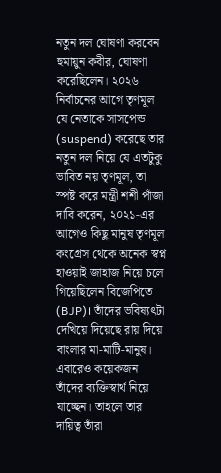নতুন দল ঘোষণা করবেন হুমায়ুন কবীর, ঘোষণা করেছিলেন। ২০২৬ নির্বাচনের আগে তৃণমূল যে নেতাকে সাসপেন্ড (suspend) করেছে তার নতুন দল নিয়ে যে এতটুকু ভাবিত নয় তৃণমূল, তা স্পষ্ট করে মন্ত্রী শশী পাঁজা দাবি করেন, ২০২১-এর আগেও কিছু মানুষ তৃণমূল কংগ্রেস থেকে অনেক স্বপ্ন হাওয়াই জাহাজ নিয়ে চলে গিয়েছিলেন বিজেপিতে (BJP)। তাঁদের ভবিষ্যৎটা দেখিয়ে দিয়েছে রায় দিয়ে বাংলার মা-মাটি-মানুষ। এবারেও কয়েকজন তাঁদের ব্যক্তিস্বার্থ নিয়ে যাচ্ছেন। তাহলে তার দায়িত্ব তাঁরা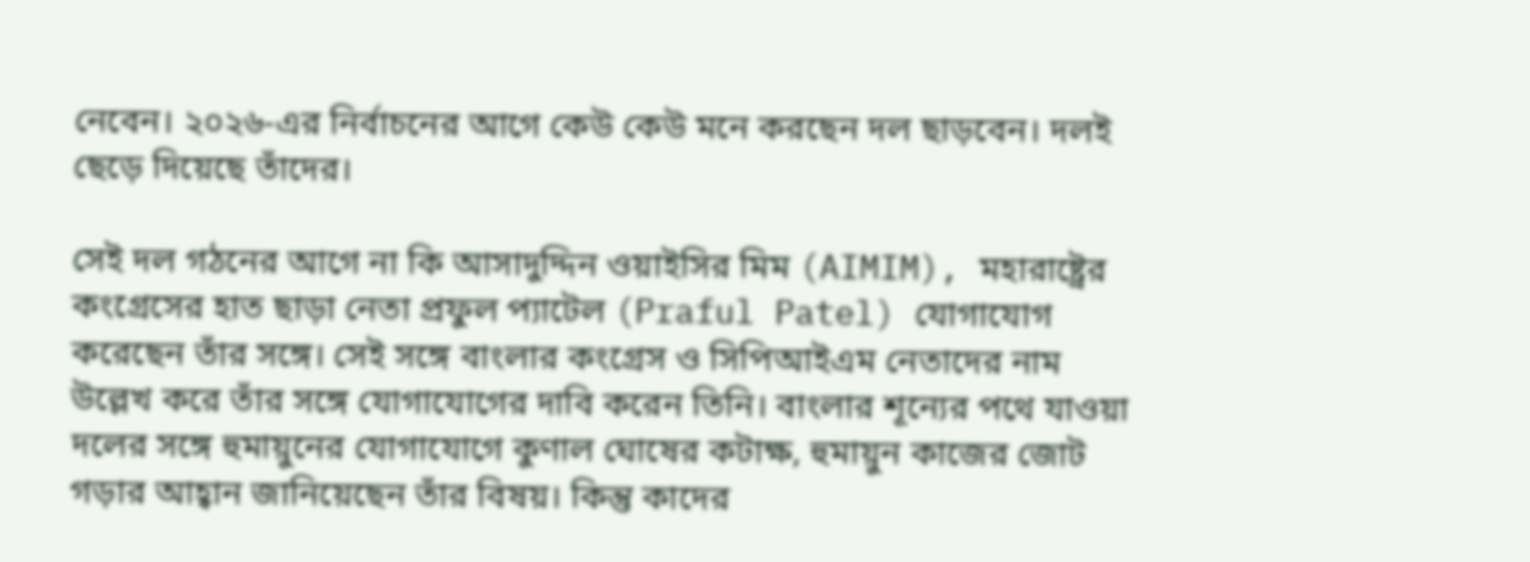নেবেন। ২০২৬-এর নির্বাচনের আগে কেউ কেউ মনে করছেন দল ছাড়বেন। দলই ছেড়ে দিয়েছে তাঁদের।

সেই দল গঠনের আগে না কি আসাদুদ্দিন ওয়াইসির মিম (AIMIM), মহারাষ্ট্রের কংগ্রেসের হাত ছাড়া নেতা প্রফুল প্যাটেল (Praful Patel) যোগাযোগ করেছেন তাঁর সঙ্গে। সেই সঙ্গে বাংলার কংগ্রেস ও সিপিআইএম নেতাদের নাম উল্লেখ করে তাঁর সঙ্গে যোগাযোগের দাবি করেন তিনি। বাংলার শূন্যের পথে যাওয়া দলের সঙ্গে হুমায়ুনের যোগাযোগে কুণাল ঘোষের কটাক্ষ, হুমায়ুন কাজের জোট গড়ার আহ্বান জানিয়েছেন তাঁর বিষয়। কিন্তু কাদের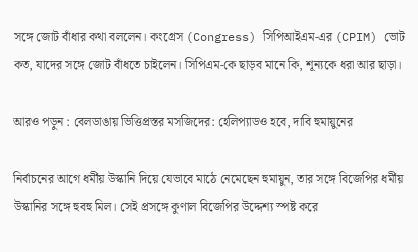সঙ্গে জোট বাঁধার কথা বললেন। কংগ্রেস (Congress) সিপিআইএম-এর (CPIM) ভোট কত, যাদের সঙ্গে জোট বাঁধতে চাইলেন। সিপিএম-কে ছাড়ব মানে কি, শূন্যকে ধরা আর ছাড়া।

আরও পড়ুন : বেলডাঙায় ভিত্তিপ্রস্তর মসজিদের: হেলিপ্যাডও হবে, দাবি হুমায়ুনের

নির্বাচনের আগে ধর্মীয় উস্কানি দিয়ে যেভাবে মাঠে নেমেছেন হুমায়ুন, তার সঙ্গে বিজেপির ধর্মীয় উস্কানির সঙ্গে হুবহু মিল। সেই প্রসঙ্গে কুণাল বিজেপির উদ্দেশ্য স্পষ্ট করে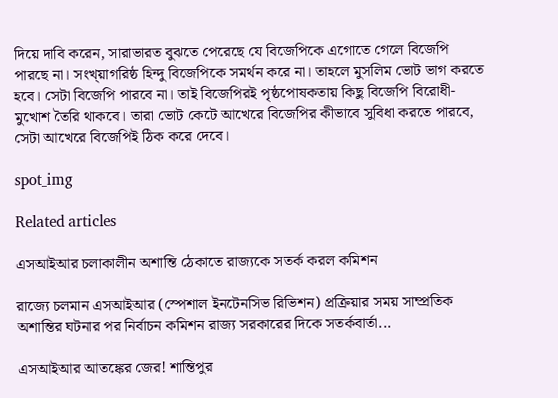দিয়ে দাবি করেন, সারাভারত বুঝতে পেরেছে যে বিজেপিকে এগোতে গেলে বিজেপি পারছে না। সংখ্য়াগরিষ্ঠ হিন্দু বিজেপিকে সমর্থন করে না। তাহলে মুসলিম ভোট ভাগ করতে হবে। সেটা বিজেপি পারবে না। তাই বিজেপিরই পৃষ্ঠপোষকতায় কিছু বিজেপি বিরোধী-মুখোশ তৈরি থাকবে। তারা ভোট কেটে আখেরে বিজেপির কীভাবে সুবিধা করতে পারবে, সেটা আখেরে বিজেপিই ঠিক করে দেবে।

spot_img

Related articles

এসআইআর চলাকালীন অশান্তি ঠেকাতে রাজ্যকে সতর্ক করল কমিশন

রাজ্যে চলমান এসআইআর (স্পেশাল ইনটেনসিভ রিভিশন) প্রক্রিয়ার সময় সাম্প্রতিক অশান্তির ঘটনার পর নির্বাচন কমিশন রাজ্য সরকারের দিকে সতর্কবার্তা...

এসআইআর আতঙ্কের জের! শান্তিপুর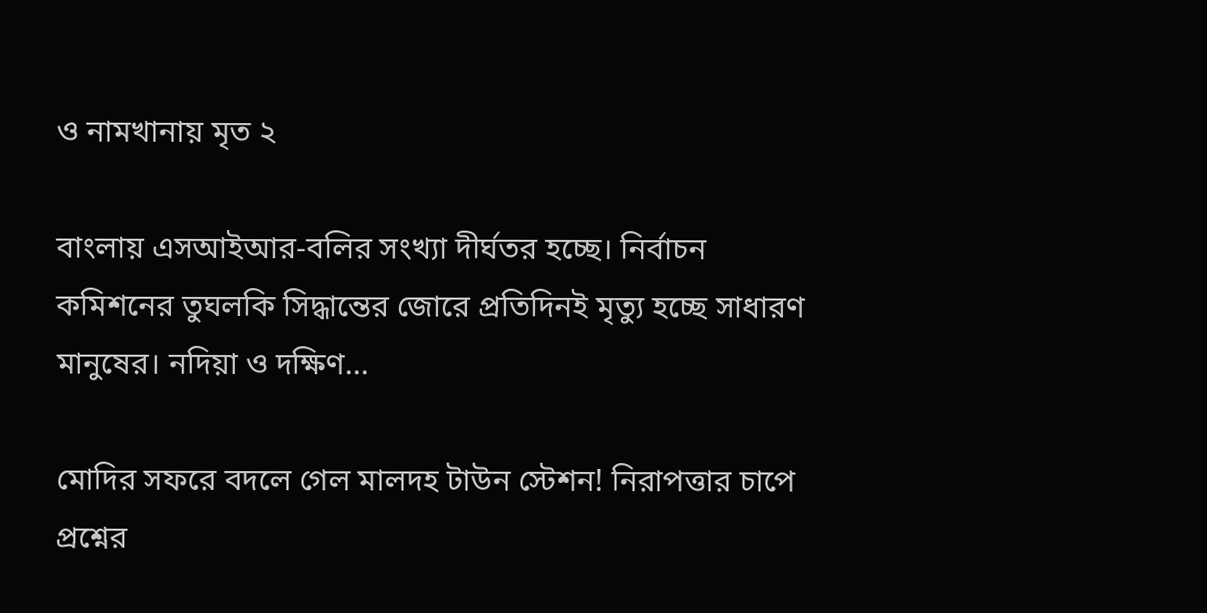ও নামখানায় মৃত ২

বাংলায় এসআইআর-বলির সংখ্যা দীর্ঘতর হচ্ছে। নির্বাচন কমিশনের তুঘলকি সিদ্ধান্তের জোরে প্রতিদিনই মৃত্যু হচ্ছে সাধারণ মানুষের। নদিয়া ও দক্ষিণ...

মোদির সফরে বদলে গেল মালদহ টাউন স্টেশন! নিরাপত্তার চাপে প্রশ্নের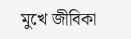মুখে জীবিকা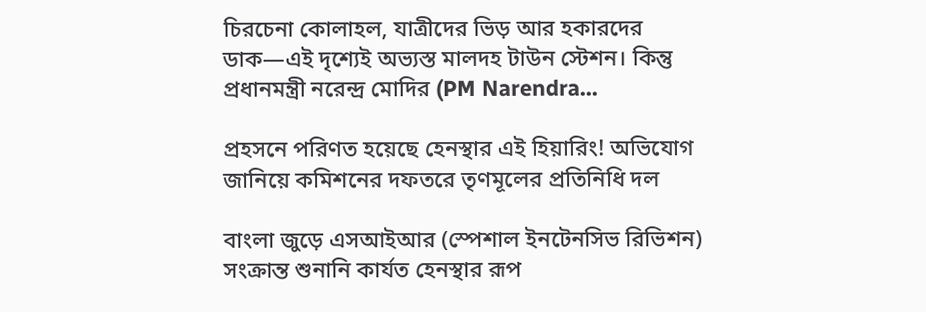চিরচেনা কোলাহল, যাত্রীদের ভিড় আর হকারদের ডাক—এই দৃশ্যেই অভ্যস্ত মালদহ টাউন স্টেশন। কিন্তু প্রধানমন্ত্রী নরেন্দ্র মোদির (PM Narendra...

প্রহসনে পরিণত হয়েছে হেনস্থার এই হিয়ারিং! অভিযোগ জানিয়ে কমিশনের দফতরে তৃণমূলের প্রতিনিধি দল

বাংলা জুড়ে এসআইআর (স্পেশাল ইনটেনসিভ রিভিশন) সংক্রান্ত শুনানি কার্যত হেনস্থার রূপ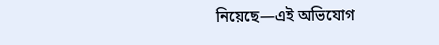নিয়েছে—এই অভিযোগ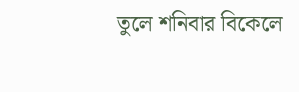তুলে শনিবার বিকেলে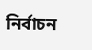নির্বাচন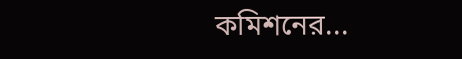কমিশনের...